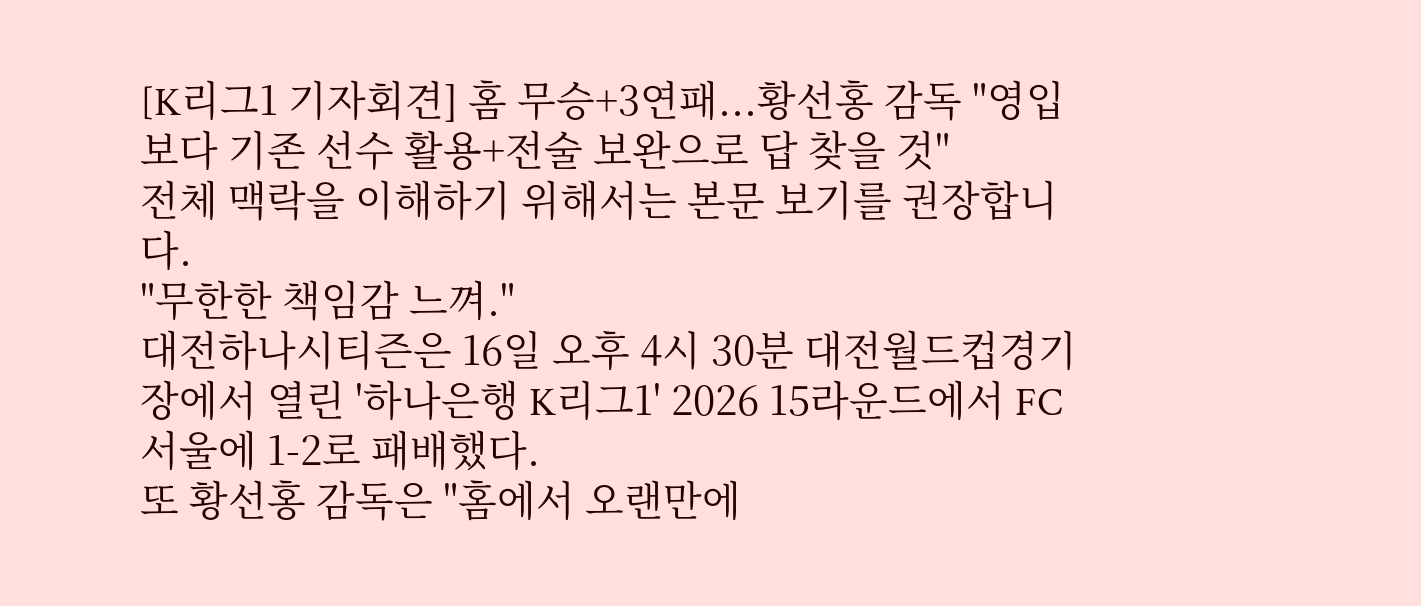[K리그1 기자회견] 홈 무승+3연패...황선홍 감독 "영입보다 기존 선수 활용+전술 보완으로 답 찾을 것"
전체 맥락을 이해하기 위해서는 본문 보기를 권장합니다.
"무한한 책임감 느껴."
대전하나시티즌은 16일 오후 4시 30분 대전월드컵경기장에서 열린 '하나은행 K리그1' 2026 15라운드에서 FC서울에 1-2로 패배했다.
또 황선홍 감독은 "홈에서 오랜만에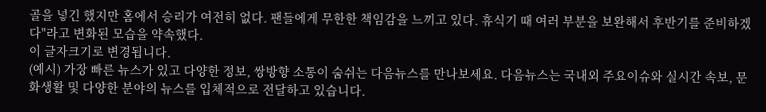골을 넣긴 했지만 홈에서 승리가 여전히 없다. 팬들에게 무한한 책임감을 느끼고 있다. 휴식기 때 여러 부분을 보완해서 후반기를 준비하겠다"라고 변화된 모습을 약속했다.
이 글자크기로 변경됩니다.
(예시) 가장 빠른 뉴스가 있고 다양한 정보, 쌍방향 소통이 숨쉬는 다음뉴스를 만나보세요. 다음뉴스는 국내외 주요이슈와 실시간 속보, 문화생활 및 다양한 분야의 뉴스를 입체적으로 전달하고 있습니다.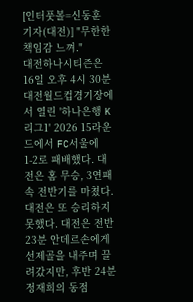[인터풋볼=신동훈 기자(대전)] "무한한 책임감 느껴."
대전하나시티즌은 16일 오후 4시 30분 대전월드컵경기장에서 열린 '하나은행 K리그1' 2026 15라운드에서 FC서울에 1-2로 패배했다. 대전은 홈 무승, 3연패 속 전반기를 마쳤다.
대전은 또 승리하지 못했다. 대전은 전반 23분 안데르손에게 선제골을 내주며 끌려갔지만, 후반 24분 정재희의 동점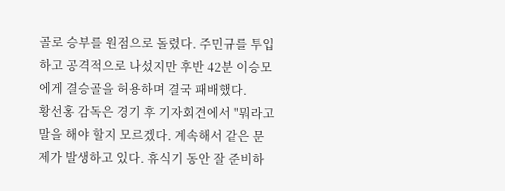골로 승부를 원점으로 돌렸다. 주민규를 투입하고 공격적으로 나섰지만 후반 42분 이승모에게 결승골을 허용하며 결국 패배했다.
황선홍 감독은 경기 후 기자회견에서 "뭐라고 말을 해야 할지 모르겠다. 계속해서 같은 문제가 발생하고 있다. 휴식기 동안 잘 준비하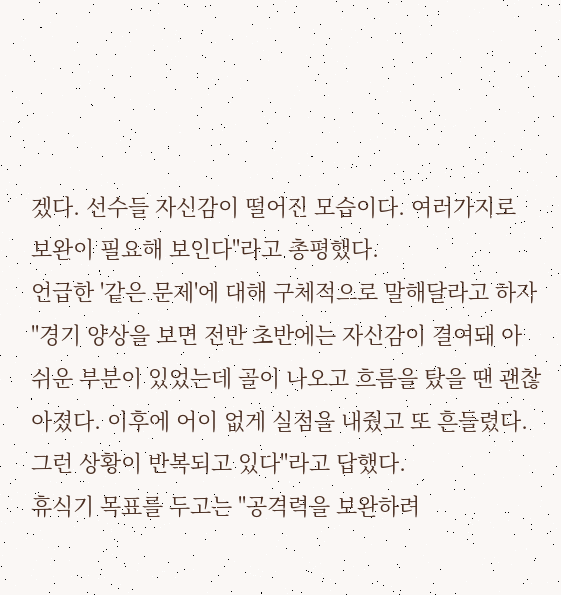겠다. 선수들 자신감이 떨어진 모습이다. 여러가지로 보완이 필요해 보인다"라고 총평했다.
언급한 '같은 문제'에 대해 구체적으로 말해달라고 하자 "경기 양상을 보면 전반 초반에는 자신감이 결여돼 아쉬운 부분이 있었는데 골이 나오고 흐름을 탔을 땐 괜찮아졌다. 이후에 어이 없게 실점을 내줬고 또 흔들렸다. 그런 상황이 반복되고 있다"라고 답했다.
휴식기 목표를 두고는 "공격력을 보완하려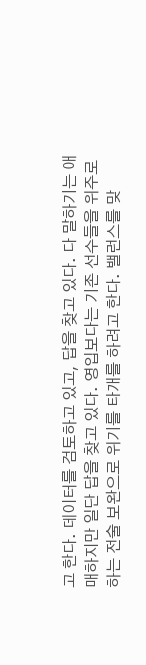고 한다. 데이터를 검토하고 있고, 답을 찾고 있다. 다 말하기는 애매하지만 일단 답을 찾고 있다. 영입보다는 기존 선수들을 위주로 하는 전술 보완으로 위기를 타개를 하려고 한다. 밸런스를 맞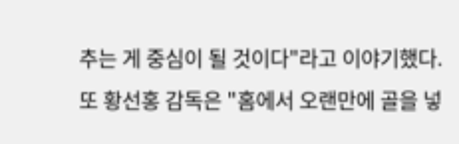추는 게 중심이 될 것이다"라고 이야기했다.
또 황선홍 감독은 "홈에서 오랜만에 골을 넣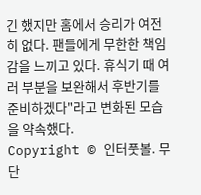긴 했지만 홈에서 승리가 여전히 없다. 팬들에게 무한한 책임감을 느끼고 있다. 휴식기 때 여러 부분을 보완해서 후반기를 준비하겠다"라고 변화된 모습을 약속했다.
Copyright © 인터풋볼. 무단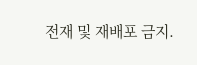전재 및 재배포 금지.